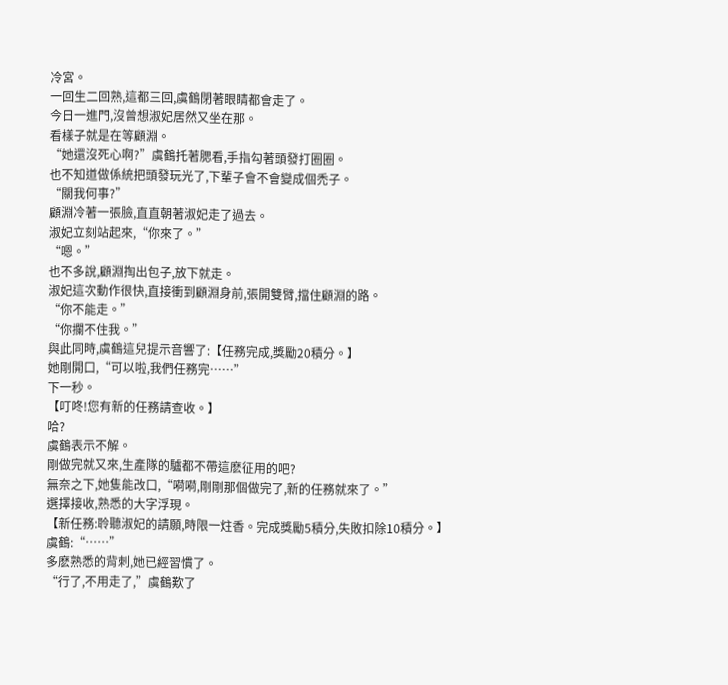冷宮。
一回生二回熟,這都三回,虞鶴閉著眼睛都會走了。
今日一進門,沒曾想淑妃居然又坐在那。
看樣子就是在等顧淵。
“她還沒死心啊?”虞鶴托著腮看,手指勾著頭發打圈圈。
也不知道做係統把頭發玩光了,下輩子會不會變成個禿子。
“關我何事?”
顧淵冷著一張臉,直直朝著淑妃走了過去。
淑妃立刻站起來,“你來了。”
“嗯。”
也不多說,顧淵掏出包子,放下就走。
淑妃這次動作很快,直接衝到顧淵身前,張開雙臂,擋住顧淵的路。
“你不能走。”
“你攔不住我。”
與此同時,虞鶴這兒提示音響了:【任務完成,獎勵20積分。】
她剛開口,“可以啦,我們任務完……”
下一秒。
【叮咚!您有新的任務請查收。】
哈?
虞鶴表示不解。
剛做完就又來,生產隊的驢都不帶這麽征用的吧?
無奈之下,她隻能改口,“嗬嗬,剛剛那個做完了,新的任務就來了。”
選擇接收,熟悉的大字浮現。
【新任務:聆聽淑妃的請願,時限一炷香。完成獎勵5積分,失敗扣除10積分。】
虞鶴:“……”
多麽熟悉的背刺,她已經習慣了。
“行了,不用走了,”虞鶴歎了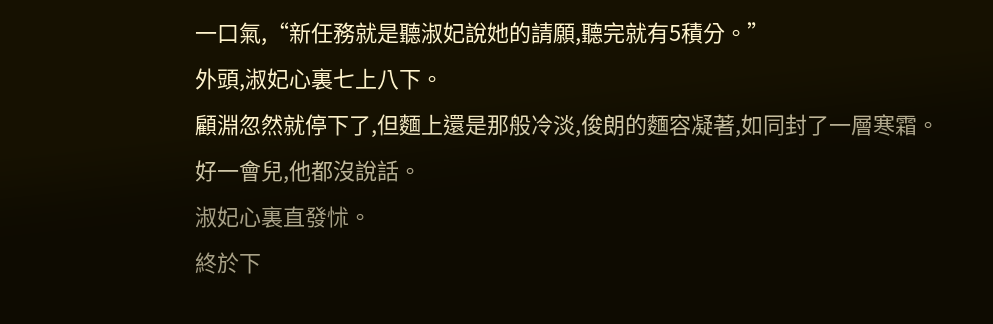一口氣,“新任務就是聽淑妃說她的請願,聽完就有5積分。”
外頭,淑妃心裏七上八下。
顧淵忽然就停下了,但麵上還是那般冷淡,俊朗的麵容凝著,如同封了一層寒霜。
好一會兒,他都沒說話。
淑妃心裏直發怵。
終於下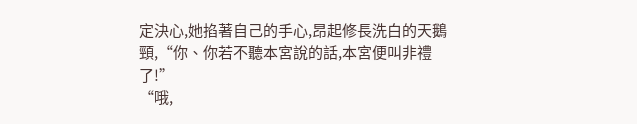定決心,她掐著自己的手心,昂起修長洗白的天鵝頸,“你、你若不聽本宮說的話,本宮便叫非禮了!”
“哦,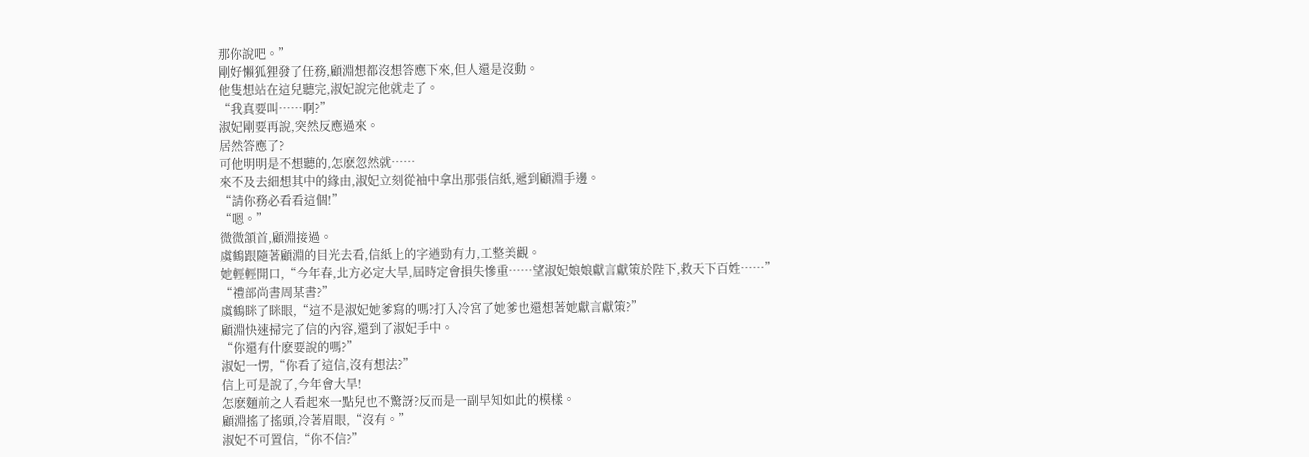那你說吧。”
剛好懶狐狸發了任務,顧淵想都沒想答應下來,但人還是沒動。
他隻想站在這兒聽完,淑妃說完他就走了。
“我真要叫……啊?”
淑妃剛要再說,突然反應過來。
居然答應了?
可他明明是不想聽的,怎麽忽然就……
來不及去細想其中的緣由,淑妃立刻從袖中拿出那張信紙,遞到顧淵手邊。
“請你務必看看這個!”
“嗯。”
微微頷首,顧淵接過。
虞鶴跟隨著顧淵的目光去看,信紙上的字遒勁有力,工整美觀。
她輕輕開口,“今年春,北方必定大旱,屆時定會損失慘重……望淑妃娘娘獻言獻策於陛下,救天下百姓……”
“禮部尚書周某書?”
虞鶴眯了眯眼,“這不是淑妃她爹寫的嗎?打入冷宮了她爹也還想著她獻言獻策?”
顧淵快速掃完了信的內容,還到了淑妃手中。
“你還有什麽要說的嗎?”
淑妃一愣,“你看了這信,沒有想法?”
信上可是說了,今年會大旱!
怎麽麵前之人看起來一點兒也不驚訝?反而是一副早知如此的模樣。
顧淵搖了搖頭,冷著眉眼,“沒有。”
淑妃不可置信,“你不信?”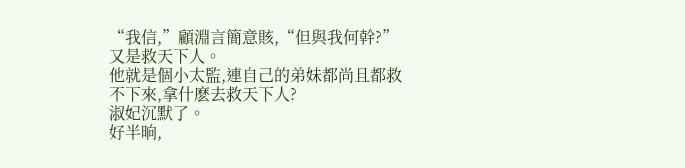“我信,”顧淵言簡意賅,“但與我何幹?”
又是救天下人。
他就是個小太監,連自己的弟妹都尚且都救不下來,拿什麽去救天下人?
淑妃沉默了。
好半晌,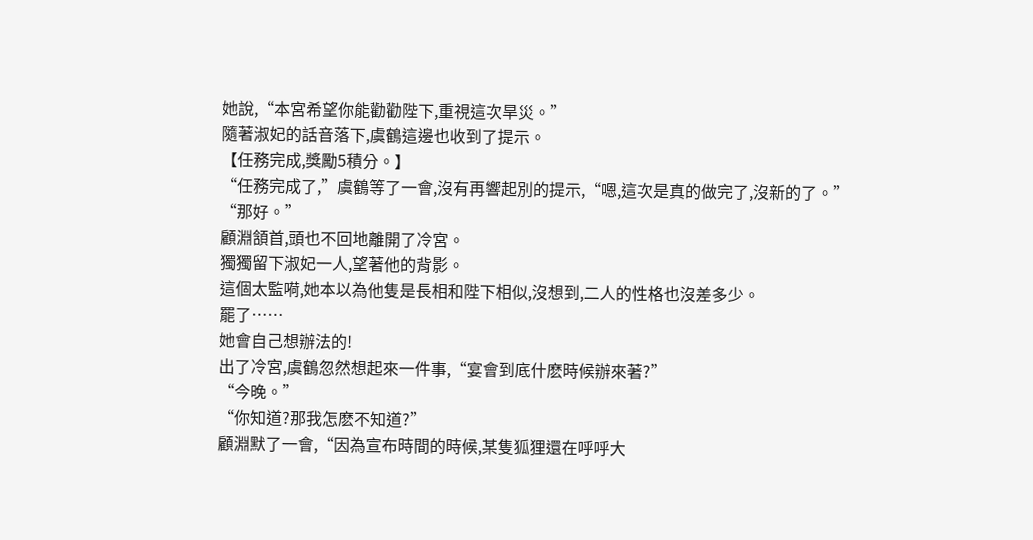她說,“本宮希望你能勸勸陛下,重視這次旱災。”
隨著淑妃的話音落下,虞鶴這邊也收到了提示。
【任務完成,獎勵5積分。】
“任務完成了,”虞鶴等了一會,沒有再響起別的提示,“嗯,這次是真的做完了,沒新的了。”
“那好。”
顧淵頷首,頭也不回地離開了冷宮。
獨獨留下淑妃一人,望著他的背影。
這個太監嗬,她本以為他隻是長相和陛下相似,沒想到,二人的性格也沒差多少。
罷了……
她會自己想辦法的!
出了冷宮,虞鶴忽然想起來一件事,“宴會到底什麽時候辦來著?”
“今晚。”
“你知道?那我怎麽不知道?”
顧淵默了一會,“因為宣布時間的時候,某隻狐狸還在呼呼大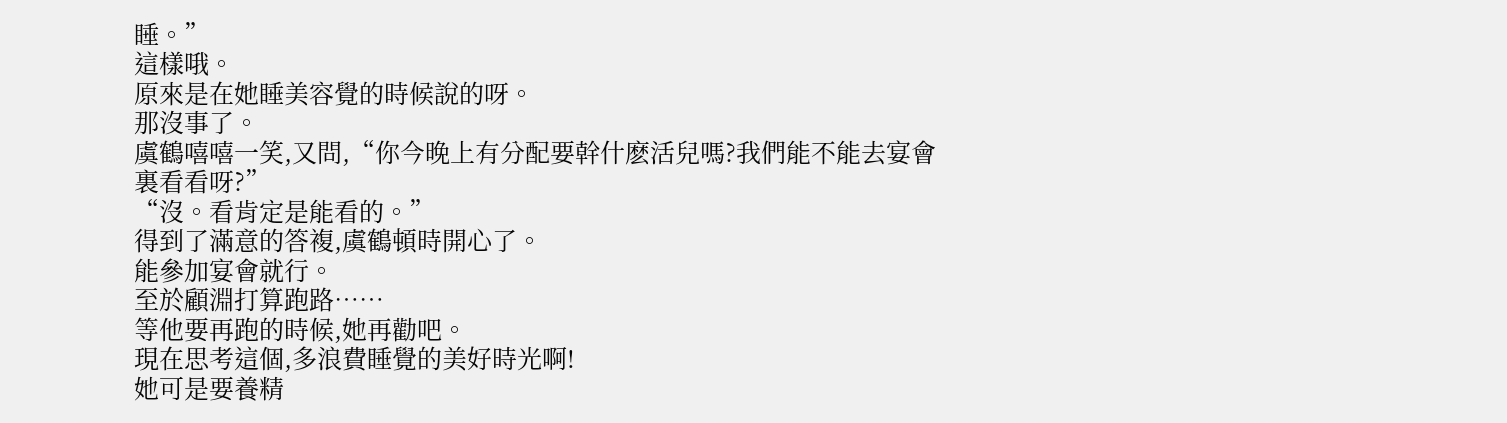睡。”
這樣哦。
原來是在她睡美容覺的時候說的呀。
那沒事了。
虞鶴嘻嘻一笑,又問,“你今晚上有分配要幹什麽活兒嗎?我們能不能去宴會裏看看呀?”
“沒。看肯定是能看的。”
得到了滿意的答複,虞鶴頓時開心了。
能參加宴會就行。
至於顧淵打算跑路……
等他要再跑的時候,她再勸吧。
現在思考這個,多浪費睡覺的美好時光啊!
她可是要養精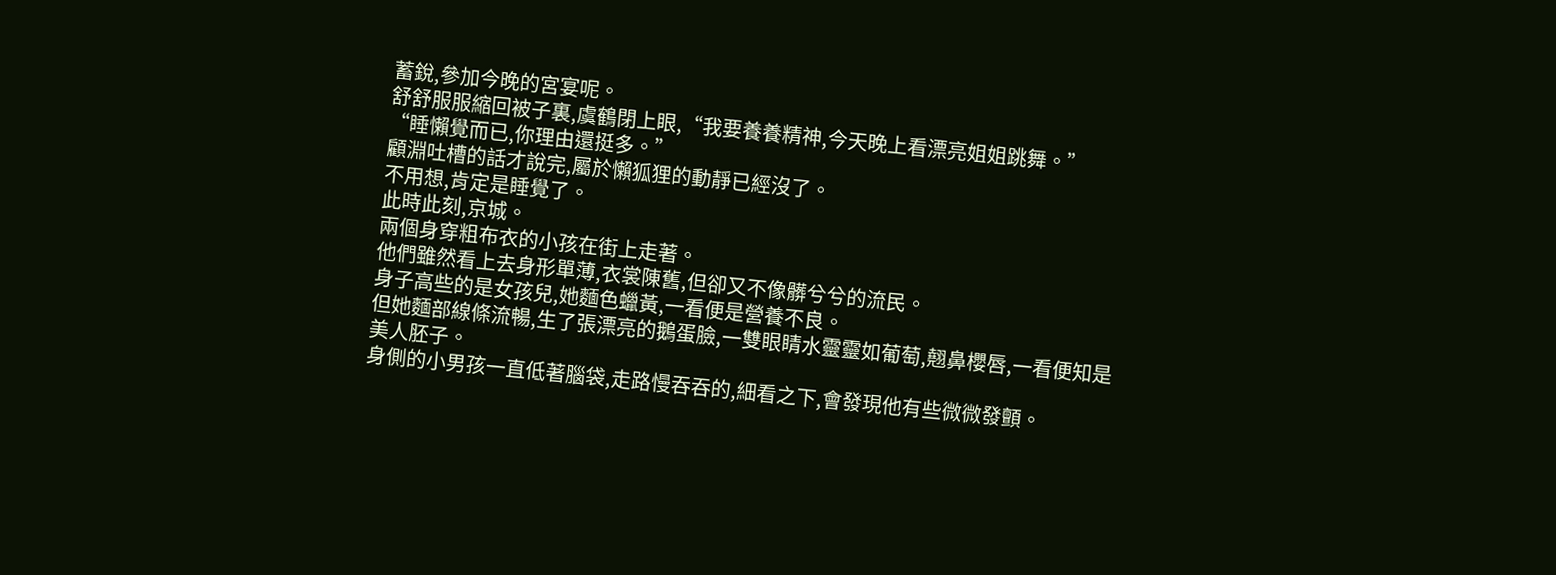蓄銳,參加今晚的宮宴呢。
舒舒服服縮回被子裏,虞鶴閉上眼,“我要養養精神,今天晚上看漂亮姐姐跳舞。”
“睡懶覺而已,你理由還挺多。”
顧淵吐槽的話才說完,屬於懶狐狸的動靜已經沒了。
不用想,肯定是睡覺了。
此時此刻,京城。
兩個身穿粗布衣的小孩在街上走著。
他們雖然看上去身形單薄,衣裳陳舊,但卻又不像髒兮兮的流民。
身子高些的是女孩兒,她麵色蠟黃,一看便是營養不良。
但她麵部線條流暢,生了張漂亮的鵝蛋臉,一雙眼睛水靈靈如葡萄,翹鼻櫻唇,一看便知是美人胚子。
身側的小男孩一直低著腦袋,走路慢吞吞的,細看之下,會發現他有些微微發顫。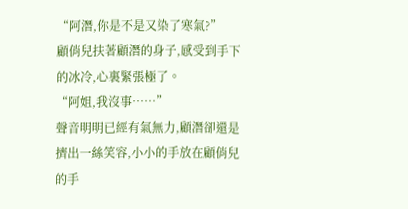“阿潛,你是不是又染了寒氣?”
顧俏兒扶著顧潛的身子,感受到手下的冰冷,心裏緊張極了。
“阿姐,我沒事……”
聲音明明已經有氣無力,顧潛卻還是擠出一絲笑容,小小的手放在顧俏兒的手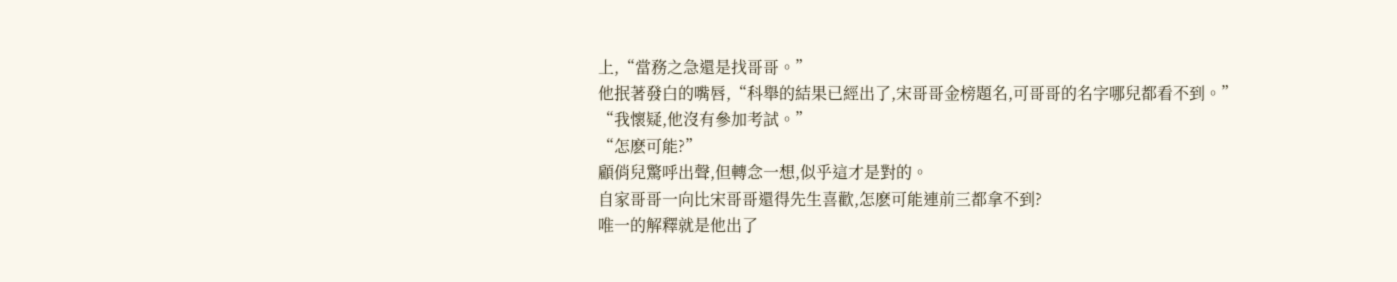上,“當務之急還是找哥哥。”
他抿著發白的嘴唇,“科舉的結果已經出了,宋哥哥金榜題名,可哥哥的名字哪兒都看不到。”
“我懷疑,他沒有參加考試。”
“怎麽可能?”
顧俏兒驚呼出聲,但轉念一想,似乎這才是對的。
自家哥哥一向比宋哥哥還得先生喜歡,怎麽可能連前三都拿不到?
唯一的解釋就是他出了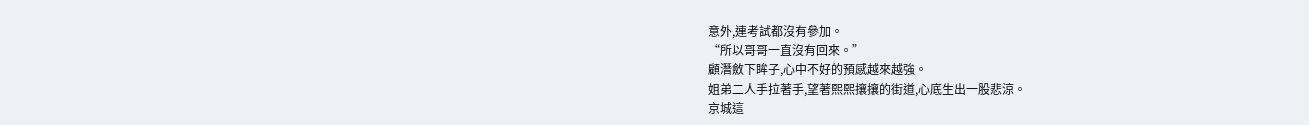意外,連考試都沒有參加。
“所以哥哥一直沒有回來。”
顧潛斂下眸子,心中不好的預感越來越強。
姐弟二人手拉著手,望著熙熙攘攘的街道,心底生出一股悲涼。
京城這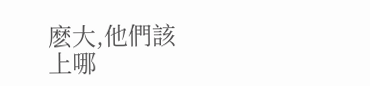麽大,他們該上哪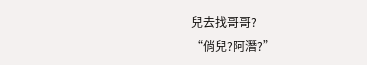兒去找哥哥?
“俏兒?阿潛?”